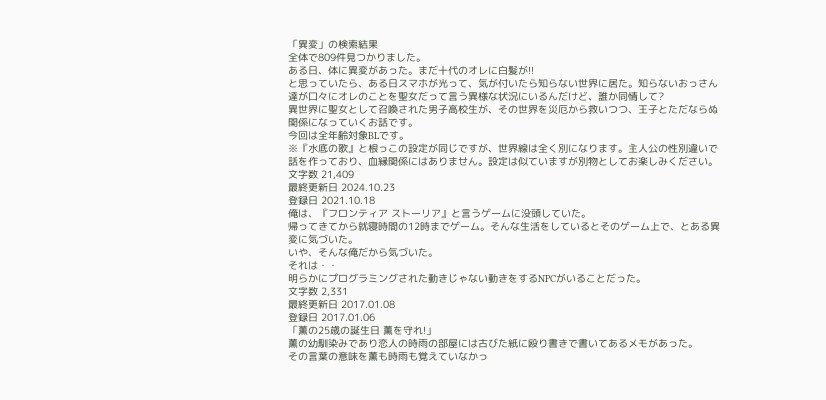「異変」の検索結果
全体で809件見つかりました。
ある日、体に異変があった。まだ十代のオレに白髪が!!
と思っていたら、ある日スマホが光って、気が付いたら知らない世界に居た。知らないおっさん達が口々にオレのことを聖女だって言う異様な状況にいるんだけど、誰か同情して?
異世界に聖女として召喚された男子高校生が、その世界を災厄から救いつつ、王子とただならぬ関係になっていくお話です。
今回は全年齢対象BLです。
※『水底の歌』と根っこの設定が同じですが、世界線は全く別になります。主人公の性別違いで話を作っており、血縁関係にはありません。設定は似ていますが別物としてお楽しみください。
文字数 21,409
最終更新日 2024.10.23
登録日 2021.10.18
俺は、『フロンティア ストーリア』と言うゲームに没頭していた。
帰ってきてから就寝時間の12時までゲーム。そんな生活をしているとそのゲーム上で、とある異変に気づいた。
いや、そんな俺だから気づいた。
それは・・
明らかにプログラミングされた動きじゃない動きをするNPCがいることだった。
文字数 2,331
最終更新日 2017.01.08
登録日 2017.01.06
「薫の25歳の誕生日 薫を守れ!」
薫の幼馴染みであり恋人の時雨の部屋には古びた紙に殴り書きで書いてあるメモがあった。
その言葉の意味を薫も時雨も覚えていなかっ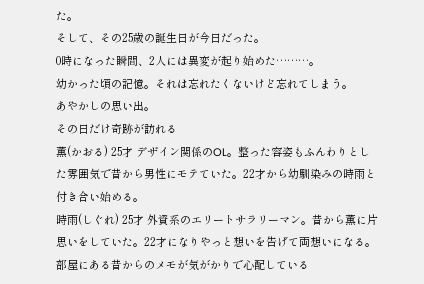た。
そして、その25歳の誕生日が今日だった。
0時になった瞬間、2人には異変が起り始めた………。
幼かった頃の記憶。それは忘れたくないけど忘れてしまう。
あやかしの思い出。
その日だけ奇跡が訪れる
薫(かおる) 25才 デザイン関係のOL。整った容姿もふんわりとした雰囲気で昔から男性にモテていた。22才から幼馴染みの時雨と付き合い始める。
時雨(しぐれ) 25才 外資系のエリートサラリーマン。昔から薫に片思いをしていた。22才になりやっと想いを告げて両想いになる。部屋にある昔からのメモが気がかりで心配している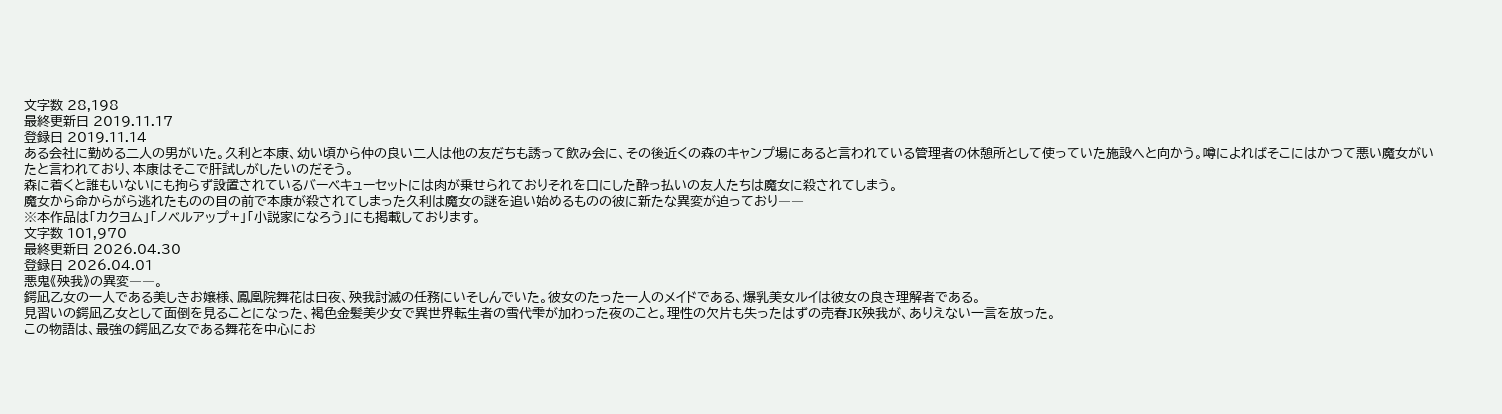文字数 28,198
最終更新日 2019.11.17
登録日 2019.11.14
ある会社に勤める二人の男がいた。久利と本康、幼い頃から仲の良い二人は他の友だちも誘って飲み会に、その後近くの森のキャンプ場にあると言われている管理者の休憩所として使っていた施設へと向かう。噂によればそこにはかつて悪い魔女がいたと言われており、本康はそこで肝試しがしたいのだそう。
森に着くと誰もいないにも拘らず設置されているバーベキューセットには肉が乗せられておりそれを口にした酔っ払いの友人たちは魔女に殺されてしまう。
魔女から命からがら逃れたものの目の前で本康が殺されてしまった久利は魔女の謎を追い始めるものの彼に新たな異変が迫っており――
※本作品は「カクヨム」「ノベルアップ+」「小説家になろう」にも掲載しております。
文字数 101,970
最終更新日 2026.04.30
登録日 2026.04.01
悪鬼《殃我》の異変――。
鍔凪乙女の一人である美しきお嬢様、鳳凰院舞花は日夜、殃我討滅の任務にいそしんでいた。彼女のたった一人のメイドである、爆乳美女ルイは彼女の良き理解者である。
見習いの鍔凪乙女として面倒を見ることになった、褐色金髪美少女で異世界転生者の雪代雫が加わった夜のこと。理性の欠片も失ったはずの売春JK殃我が、ありえない一言を放った。
この物語は、最強の鍔凪乙女である舞花を中心にお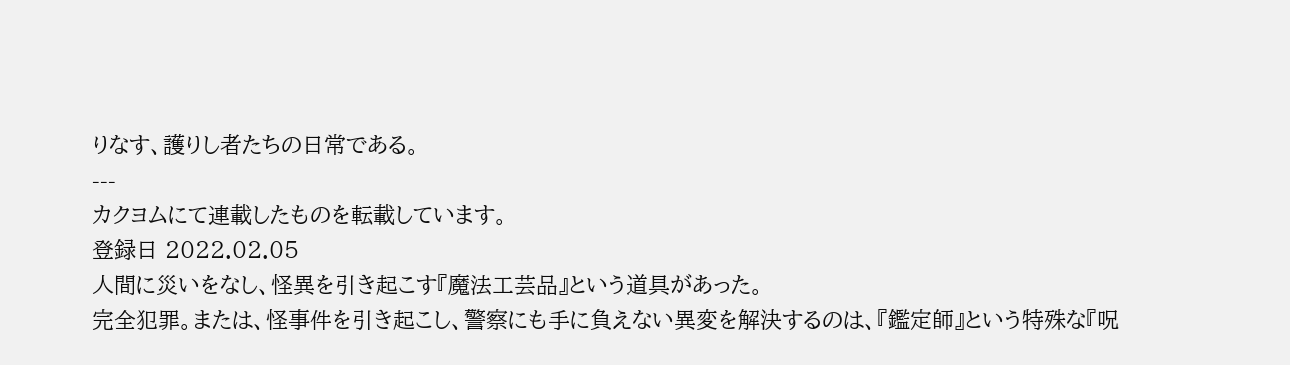りなす、護りし者たちの日常である。
---
カクヨムにて連載したものを転載しています。
登録日 2022.02.05
人間に災いをなし、怪異を引き起こす『魔法工芸品』という道具があった。
完全犯罪。または、怪事件を引き起こし、警察にも手に負えない異変を解決するのは、『鑑定師』という特殊な『呪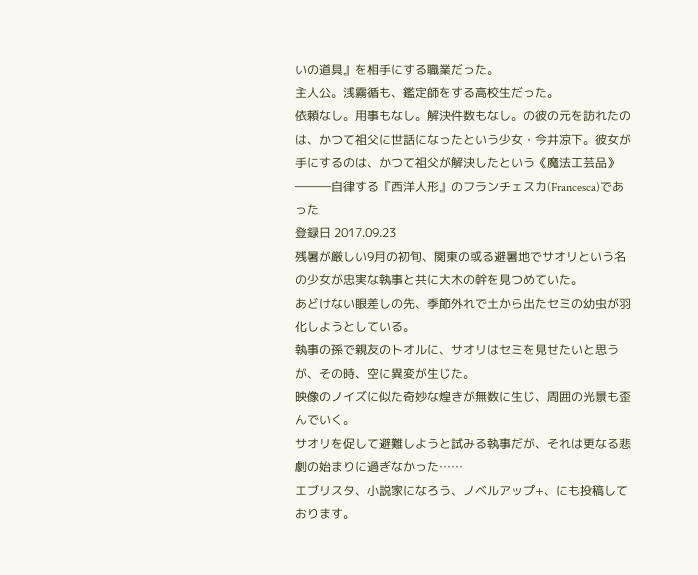いの道具』を相手にする職業だった。
主人公。浅霧循も、鑑定師をする高校生だった。
依頼なし。用事もなし。解決件数もなし。の彼の元を訪れたのは、かつて祖父に世話になったという少女・今井凉下。彼女が手にするのは、かつて祖父が解決したという《魔法工芸品》―――自律する『西洋人形』のフランチェスカ(Francesca)であった
登録日 2017.09.23
残暑が厳しい9月の初旬、関東の或る避暑地でサオリという名の少女が忠実な執事と共に大木の幹を見つめていた。
あどけない眼差しの先、季節外れで土から出たセミの幼虫が羽化しようとしている。
執事の孫で親友のトオルに、サオリはセミを見せたいと思うが、その時、空に異変が生じた。
映像のノイズに似た奇妙な煌きが無数に生じ、周囲の光景も歪んでいく。
サオリを促して避難しようと試みる執事だが、それは更なる悲劇の始まりに過ぎなかった……
エブリスタ、小説家になろう、ノベルアップ+、にも投稿しております。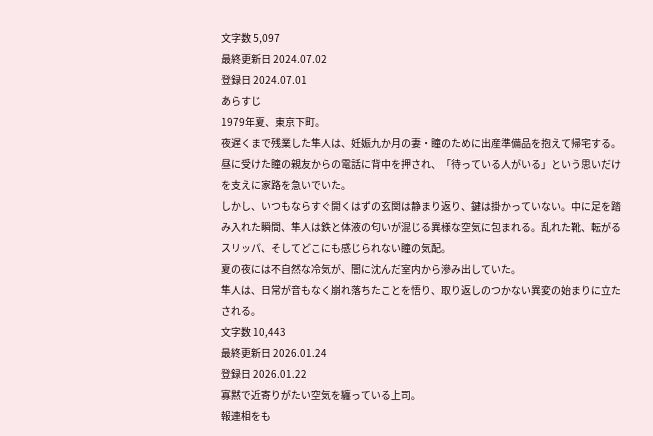文字数 5,097
最終更新日 2024.07.02
登録日 2024.07.01
あらすじ
1979年夏、東京下町。
夜遅くまで残業した隼人は、妊娠九か月の妻・瞳のために出産準備品を抱えて帰宅する。昼に受けた瞳の親友からの電話に背中を押され、「待っている人がいる」という思いだけを支えに家路を急いでいた。
しかし、いつもならすぐ開くはずの玄関は静まり返り、鍵は掛かっていない。中に足を踏み入れた瞬間、隼人は鉄と体液の匂いが混じる異様な空気に包まれる。乱れた靴、転がるスリッパ、そしてどこにも感じられない瞳の気配。
夏の夜には不自然な冷気が、闇に沈んだ室内から滲み出していた。
隼人は、日常が音もなく崩れ落ちたことを悟り、取り返しのつかない異変の始まりに立たされる。
文字数 10,443
最終更新日 2026.01.24
登録日 2026.01.22
寡黙で近寄りがたい空気を纏っている上司。
報連相をも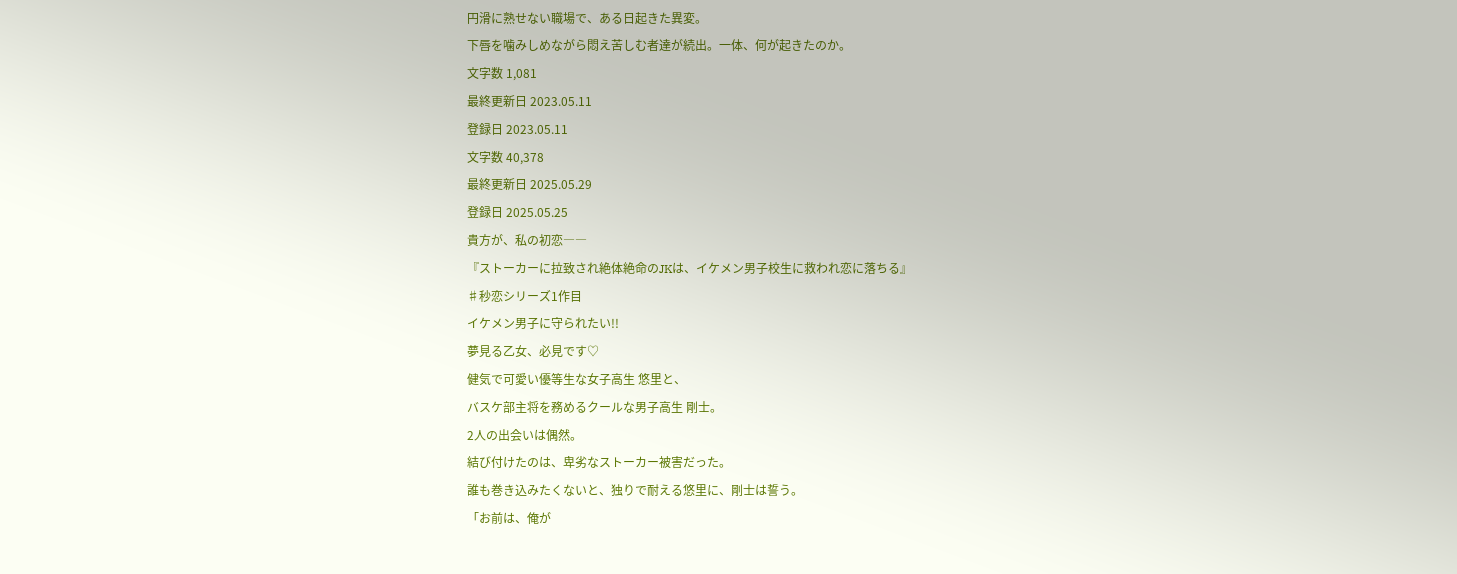円滑に熟せない職場で、ある日起きた異変。
下唇を噛みしめながら悶え苦しむ者達が続出。一体、何が起きたのか。
文字数 1,081
最終更新日 2023.05.11
登録日 2023.05.11
文字数 40,378
最終更新日 2025.05.29
登録日 2025.05.25
貴方が、私の初恋――
『ストーカーに拉致され絶体絶命のJKは、イケメン男子校生に救われ恋に落ちる』
♯秒恋シリーズ1作目
イケメン男子に守られたい!!
夢見る乙女、必見です♡
健気で可愛い優等生な女子高生 悠里と、
バスケ部主将を務めるクールな男子高生 剛士。
2人の出会いは偶然。
結び付けたのは、卑劣なストーカー被害だった。
誰も巻き込みたくないと、独りで耐える悠里に、剛士は誓う。
「お前は、俺が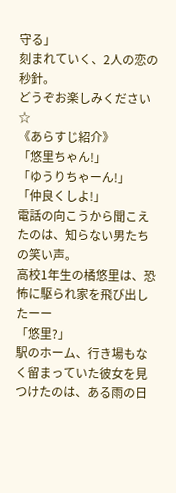守る」
刻まれていく、2人の恋の秒針。
どうぞお楽しみください☆
《あらすじ紹介》
「悠里ちゃん!」
「ゆうりちゃーん!」
「仲良くしよ!」
電話の向こうから聞こえたのは、知らない男たちの笑い声。
高校1年生の橘悠里は、恐怖に駆られ家を飛び出したーー
「悠里?」
駅のホーム、行き場もなく留まっていた彼女を見つけたのは、ある雨の日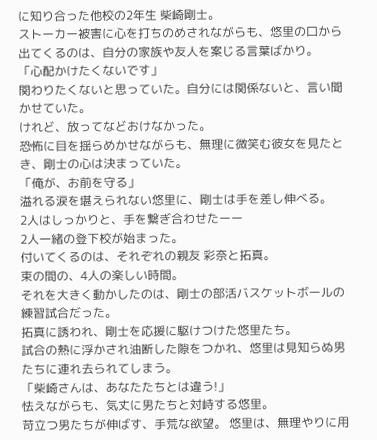に知り合った他校の2年生 柴崎剛士。
ストーカー被害に心を打ちのめされながらも、悠里の口から出てくるのは、自分の家族や友人を案じる言葉ばかり。
「心配かけたくないです」
関わりたくないと思っていた。自分には関係ないと、言い聞かせていた。
けれど、放ってなどおけなかった。
恐怖に目を揺らめかせながらも、無理に微笑む彼女を見たとき、剛士の心は決まっていた。
「俺が、お前を守る」
溢れる涙を堪えられない悠里に、剛士は手を差し伸べる。
2人はしっかりと、手を繋ぎ合わせたーー
2人一緒の登下校が始まった。
付いてくるのは、それぞれの親友 彩奈と拓真。
束の間の、4人の楽しい時間。
それを大きく動かしたのは、剛士の部活バスケットボールの練習試合だった。
拓真に誘われ、剛士を応援に駆けつけた悠里たち。
試合の熱に浮かされ油断した隙をつかれ、悠里は見知らぬ男たちに連れ去られてしまう。
「柴崎さんは、あなたたちとは違う!」
怯えながらも、気丈に男たちと対峙する悠里。
苛立つ男たちが伸ばす、手荒な欲望。 悠里は、無理やりに用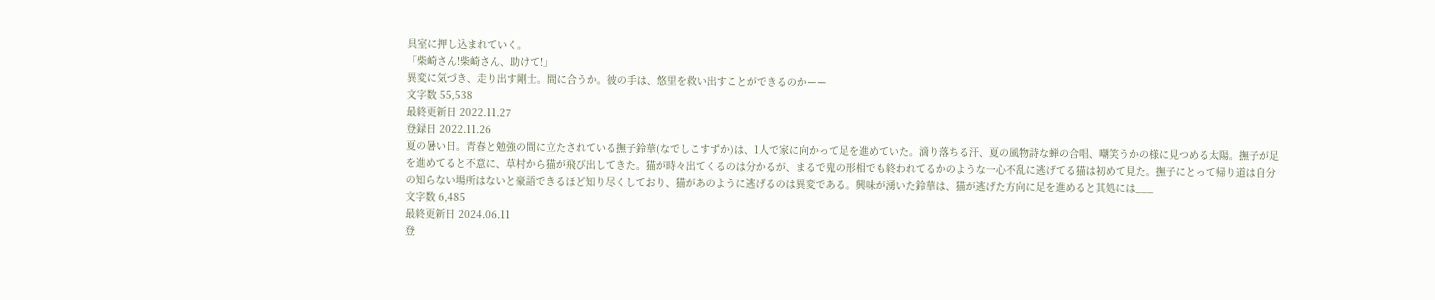具室に押し込まれていく。
「柴崎さん!柴崎さん、助けて!」
異変に気づき、走り出す剛士。間に合うか。彼の手は、悠里を救い出すことができるのかーー
文字数 55,538
最終更新日 2022.11.27
登録日 2022.11.26
夏の暑い日。青春と勉強の間に立たされている撫子鈴華(なでしこすずか)は、1人で家に向かって足を進めていた。滴り落ちる汗、夏の風物詩な蝉の合唱、嘲笑うかの様に見つめる太陽。撫子が足を進めてると不意に、草村から猫が飛び出してきた。猫が時々出てくるのは分かるが、まるで鬼の形相でも終われてるかのような一心不乱に逃げてる猫は初めて見た。撫子にとって帰り道は自分の知らない場所はないと豪語できるほど知り尽くしており、猫があのように逃げるのは異変である。興味が湧いた鈴華は、猫が逃げた方向に足を進めると其処には___
文字数 6,485
最終更新日 2024.06.11
登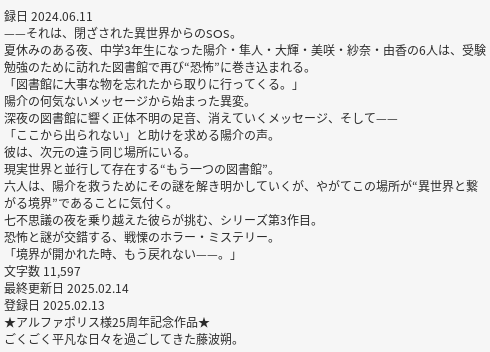録日 2024.06.11
——それは、閉ざされた異世界からのSOS。
夏休みのある夜、中学3年生になった陽介・隼人・大輝・美咲・紗奈・由香の6人は、受験勉強のために訪れた図書館で再び“恐怖”に巻き込まれる。
「図書館に大事な物を忘れたから取りに行ってくる。」
陽介の何気ないメッセージから始まった異変。
深夜の図書館に響く正体不明の足音、消えていくメッセージ、そして——
「ここから出られない」と助けを求める陽介の声。
彼は、次元の違う同じ場所にいる。
現実世界と並行して存在する“もう一つの図書館”。
六人は、陽介を救うためにその謎を解き明かしていくが、やがてこの場所が“異世界と繋がる境界”であることに気付く。
七不思議の夜を乗り越えた彼らが挑む、シリーズ第3作目。
恐怖と謎が交錯する、戦慄のホラー・ミステリー。
「境界が開かれた時、もう戻れない——。」
文字数 11,597
最終更新日 2025.02.14
登録日 2025.02.13
★アルファポリス様25周年記念作品★
ごくごく平凡な日々を過ごしてきた藤波朔。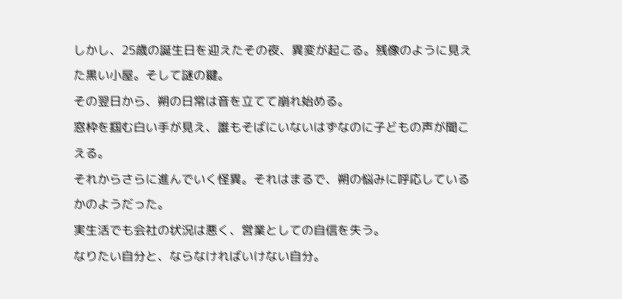しかし、25歳の誕生日を迎えたその夜、異変が起こる。残像のように見えた黒い小屋。そして謎の鍵。
その翌日から、朔の日常は音を立てて崩れ始める。
窓枠を掴む白い手が見え、誰もそばにいないはずなのに子どもの声が聞こえる。
それからさらに進んでいく怪異。それはまるで、朔の悩みに呼応しているかのようだった。
実生活でも会社の状況は悪く、営業としての自信を失う。
なりたい自分と、ならなければいけない自分。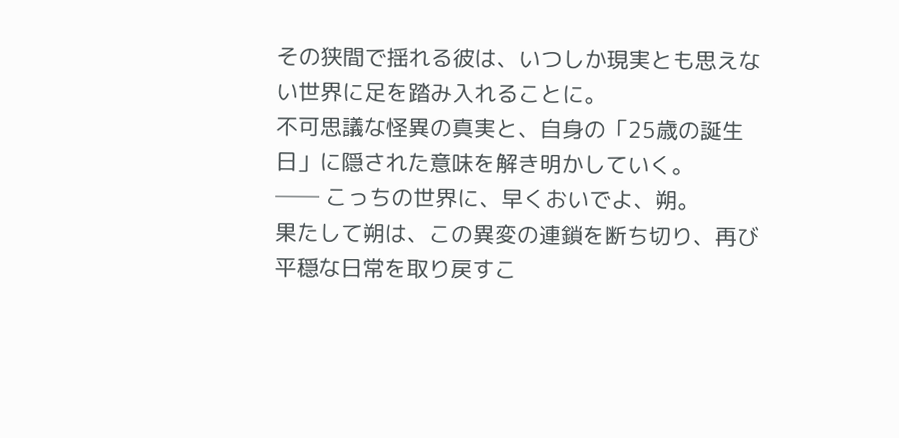その狭間で揺れる彼は、いつしか現実とも思えない世界に足を踏み入れることに。
不可思議な怪異の真実と、自身の「25歳の誕生日」に隠された意味を解き明かしていく。
── こっちの世界に、早くおいでよ、朔。
果たして朔は、この異変の連鎖を断ち切り、再び平穏な日常を取り戻すこ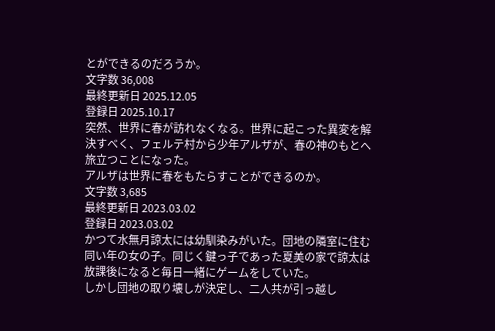とができるのだろうか。
文字数 36,008
最終更新日 2025.12.05
登録日 2025.10.17
突然、世界に春が訪れなくなる。世界に起こった異変を解決すべく、フェルテ村から少年アルザが、春の神のもとへ旅立つことになった。
アルザは世界に春をもたらすことができるのか。
文字数 3,685
最終更新日 2023.03.02
登録日 2023.03.02
かつて水無月諒太には幼馴染みがいた。団地の隣室に住む同い年の女の子。同じく鍵っ子であった夏美の家で諒太は放課後になると毎日一緒にゲームをしていた。
しかし団地の取り壊しが決定し、二人共が引っ越し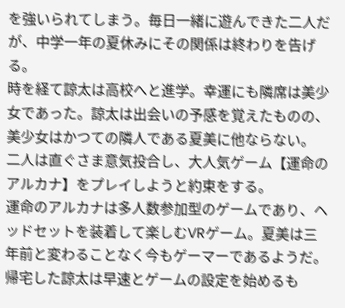を強いられてしまう。毎日一緒に遊んできた二人だが、中学一年の夏休みにその関係は終わりを告げる。
時を経て諒太は高校へと進学。幸運にも隣席は美少女であった。諒太は出会いの予感を覚えたものの、美少女はかつての隣人である夏美に他ならない。
二人は直ぐさま意気投合し、大人気ゲーム【運命のアルカナ】をプレイしようと約束をする。
運命のアルカナは多人数参加型のゲームであり、ヘッドセットを装着して楽しむVRゲーム。夏美は三年前と変わることなく今もゲーマーであるようだ。
帰宅した諒太は早速とゲームの設定を始めるも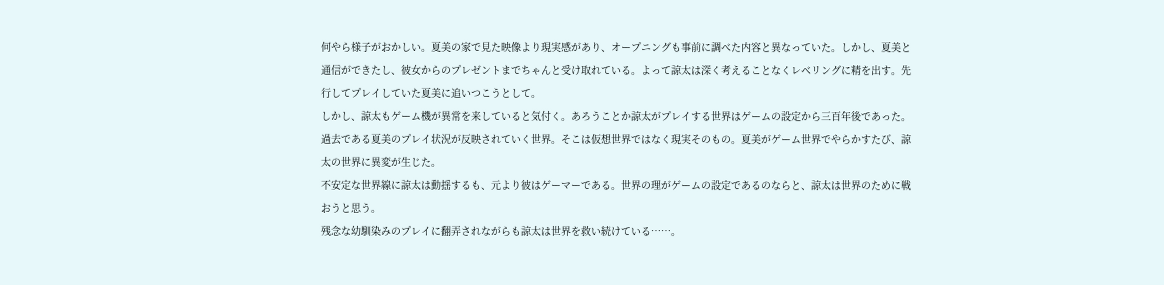何やら様子がおかしい。夏美の家で見た映像より現実感があり、オープニングも事前に調べた内容と異なっていた。しかし、夏美と通信ができたし、彼女からのプレゼントまでちゃんと受け取れている。よって諒太は深く考えることなくレベリングに精を出す。先行してプレイしていた夏美に追いつこうとして。
しかし、諒太もゲーム機が異常を来していると気付く。あろうことか諒太がプレイする世界はゲームの設定から三百年後であった。過去である夏美のプレイ状況が反映されていく世界。そこは仮想世界ではなく現実そのもの。夏美がゲーム世界でやらかすたび、諒太の世界に異変が生じた。
不安定な世界線に諒太は動揺するも、元より彼はゲーマーである。世界の理がゲームの設定であるのならと、諒太は世界のために戦おうと思う。
残念な幼馴染みのプレイに翻弄されながらも諒太は世界を救い続けている……。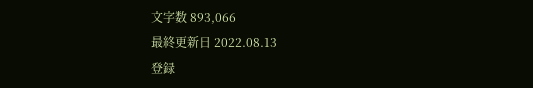文字数 893,066
最終更新日 2022.08.13
登録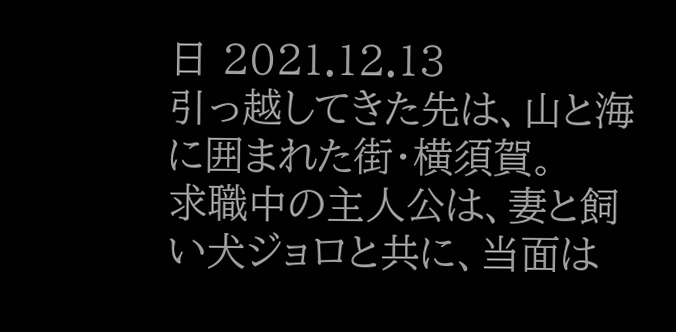日 2021.12.13
引っ越してきた先は、山と海に囲まれた街・横須賀。
求職中の主人公は、妻と飼い犬ジョロと共に、当面は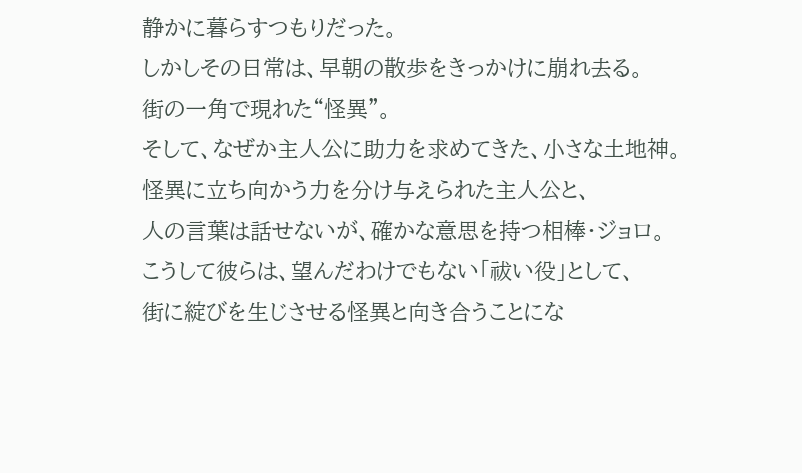静かに暮らすつもりだった。
しかしその日常は、早朝の散歩をきっかけに崩れ去る。
街の一角で現れた“怪異”。
そして、なぜか主人公に助力を求めてきた、小さな土地神。
怪異に立ち向かう力を分け与えられた主人公と、
人の言葉は話せないが、確かな意思を持つ相棒・ジョロ。
こうして彼らは、望んだわけでもない「祓い役」として、
街に綻びを生じさせる怪異と向き合うことにな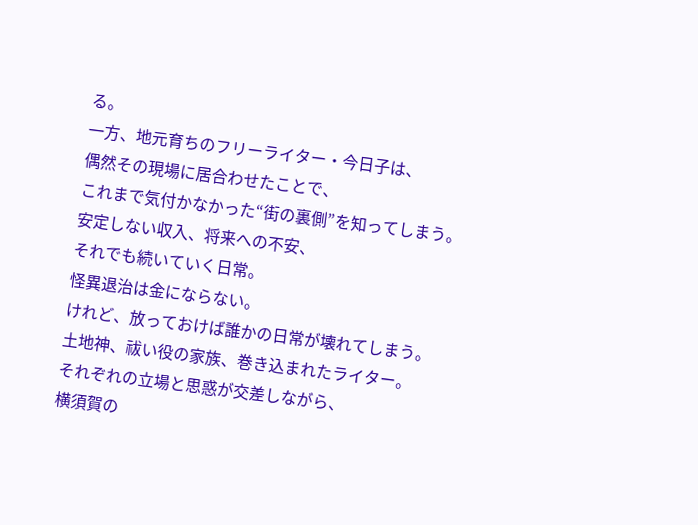る。
一方、地元育ちのフリーライター・今日子は、
偶然その現場に居合わせたことで、
これまで気付かなかった“街の裏側”を知ってしまう。
安定しない収入、将来への不安、
それでも続いていく日常。
怪異退治は金にならない。
けれど、放っておけば誰かの日常が壊れてしまう。
土地神、祓い役の家族、巻き込まれたライター。
それぞれの立場と思惑が交差しながら、
横須賀の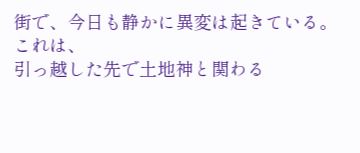街で、今日も静かに異変は起きている。
これは、
引っ越した先で土地神と関わる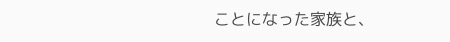ことになった家族と、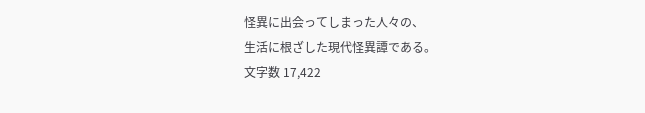怪異に出会ってしまった人々の、
生活に根ざした現代怪異譚である。
文字数 17,422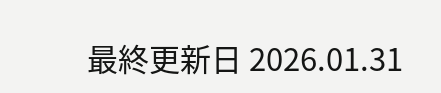最終更新日 2026.01.31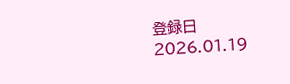登録日 2026.01.19